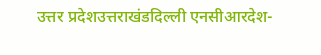उत्तर प्रदेशउत्तराखंडदिल्ली एनसीआरदेश-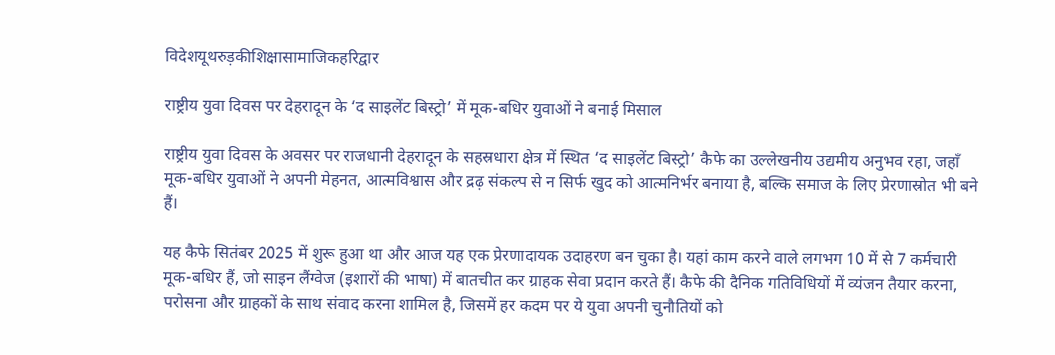विदेशयूथरुड़कीशिक्षासामाजिकहरिद्वार

राष्ट्रीय युवा दिवस पर देहरादून के ‘द साइलेंट बिस्ट्रो’ में मूक-बधिर युवाओं ने बनाई मिसाल

राष्ट्रीय युवा दिवस के अवसर पर राजधानी देहरादून के सहस्रधारा क्षेत्र में स्थित ‘द साइलेंट बिस्ट्रो’ कैफे का उल्लेखनीय उद्यमीय अनुभव रहा, जहाँ मूक-बधिर युवाओं ने अपनी मेहनत, आत्मविश्वास और द्रढ़ संकल्प से न सिर्फ खुद को आत्मनिर्भर बनाया है, बल्कि समाज के लिए प्रेरणास्रोत भी बने हैं।

यह कैफे सितंबर 2025 में शुरू हुआ था और आज यह एक प्रेरणादायक उदाहरण बन चुका है। यहां काम करने वाले लगभग 10 में से 7 कर्मचारी मूक-बधिर हैं, जो साइन लैंग्वेज (इशारों की भाषा) में बातचीत कर ग्राहक सेवा प्रदान करते हैं। कैफे की दैनिक गतिविधियों में व्यंजन तैयार करना, परोसना और ग्राहकों के साथ संवाद करना शामिल है, जिसमें हर कदम पर ये युवा अपनी चुनौतियों को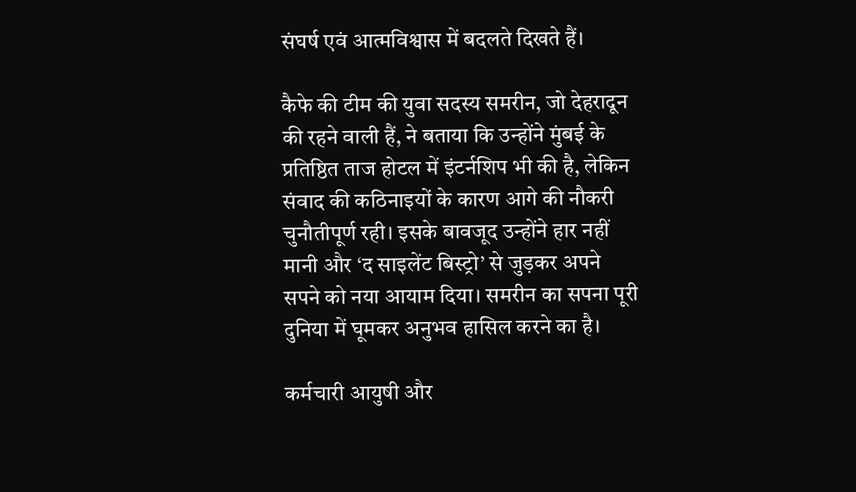संघर्ष एवं आत्मविश्वास में बदलते दिखते हैं।

कैफे की टीम की युवा सदस्य समरीन, जो देहरादून की रहने वाली हैं, ने बताया कि उन्होंने मुंबई के प्रतिष्ठित ताज होटल में इंटर्नशिप भी की है, लेकिन संवाद की कठिनाइयों के कारण आगे की नौकरी चुनौतीपूर्ण रही। इसके बावजूद उन्होंने हार नहीं मानी और ‘द साइलेंट बिस्ट्रो’ से जुड़कर अपने सपने को नया आयाम दिया। समरीन का सपना पूरी दुनिया में घूमकर अनुभव हासिल करने का है।

कर्मचारी आयुषी और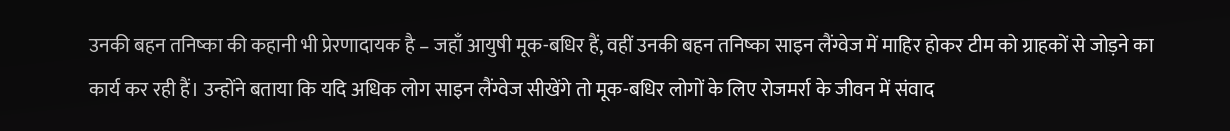उनकी बहन तनिष्का की कहानी भी प्रेरणादायक है – जहाँ आयुषी मूक-बधिर हैं, वहीं उनकी बहन तनिष्का साइन लैंग्वेज में माहिर होकर टीम को ग्राहकों से जोड़ने का कार्य कर रही हैं। उन्होंने बताया कि यदि अधिक लोग साइन लैंग्वेज सीखेंगे तो मूक-बधिर लोगों के लिए रोजमर्रा के जीवन में संवाद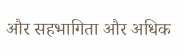और सहभागिता और अधिक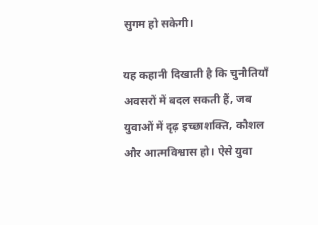सुगम हो सकेगी।

यह कहानी दिखाती है कि चुनौतियाँ अवसरों में बदल सकती हैं, जब युवाओं में दृढ़ इच्छाशक्ति, कौशल और आत्मविश्वास हो। ऐसे युवा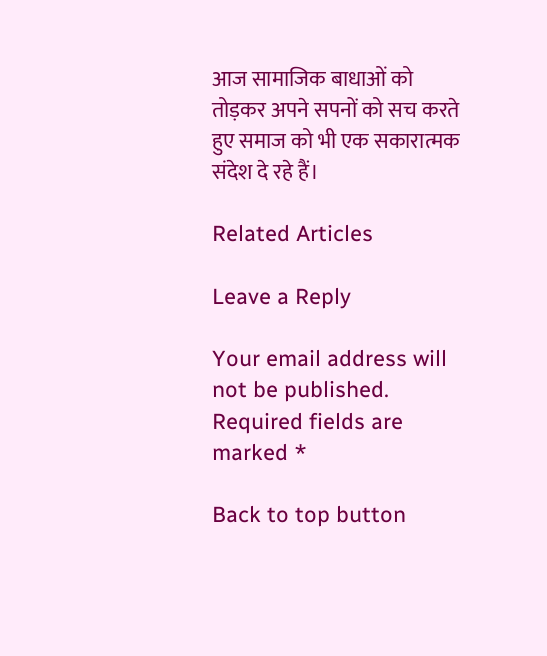आज सामाजिक बाधाओं को तोड़कर अपने सपनों को सच करते हुए समाज को भी एक सकारात्मक संदेश दे रहे हैं।

Related Articles

Leave a Reply

Your email address will not be published. Required fields are marked *

Back to top button